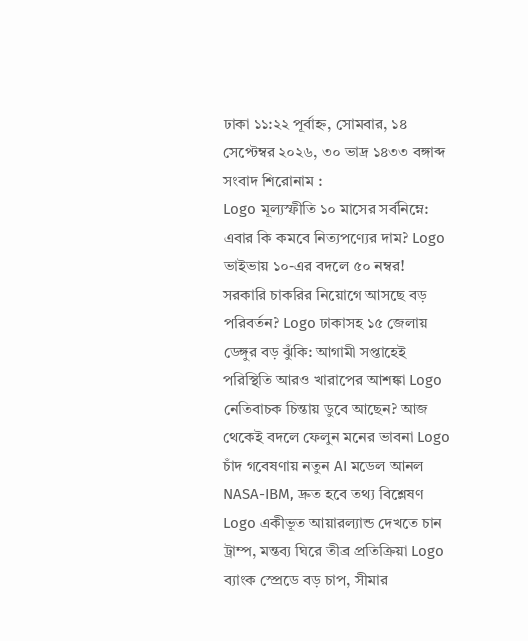ঢাকা ১১:২২ পূর্বাহ্ন, সোমবার, ১৪ সেপ্টেম্বর ২০২৬, ৩০ ভাদ্র ১৪৩৩ বঙ্গাব্দ
সংবাদ শিরোনাম :
Logo মূল্যস্ফীতি ১০ মাসের সর্বনিম্নে: এবার কি কমবে নিত্যপণ্যের দাম? Logo ভাইভায় ১০-এর বদলে ৫০ নম্বর! সরকারি চাকরির নিয়োগে আসছে বড় পরিবর্তন? Logo ঢাকাসহ ১৫ জেলায় ডেঙ্গুর বড় ঝুঁকি: আগামী সপ্তাহেই পরিস্থিতি আরও খারাপের আশঙ্কা Logo নেতিবাচক চিন্তায় ডুবে আছেন? আজ থেকেই বদলে ফেলুন মনের ভাবনা Logo চাঁদ গবেষণায় নতুন AI মডেল আনল NASA-IBM, দ্রুত হবে তথ্য বিশ্লেষণ Logo একীভূত আয়ারল্যান্ড দেখতে চান ট্রাম্প, মন্তব্য ঘিরে তীব্র প্রতিক্রিয়া Logo ব্যাংক স্প্রেডে বড় চাপ, সীমার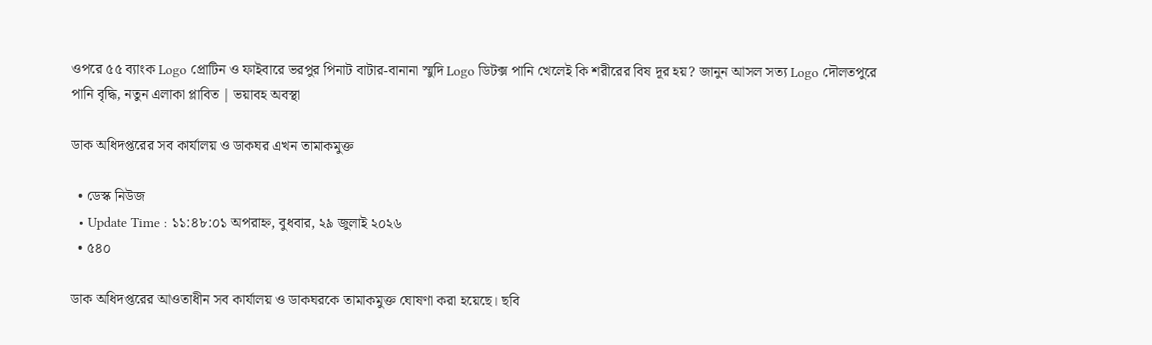ওপরে ৫৫ ব্যাংক Logo প্রোটিন ও ফাইবারে ভরপুর পিনাট বাটার-বানানা স্মুদি Logo ডিটক্স পানি খেলেই কি শরীরের বিষ দূর হয়? জানুন আসল সত্য Logo দৌলতপুরে পানি বৃদ্ধি, নতুন এলাকা প্লাবিত | ভয়াবহ অবস্থা

ডাক অধিদপ্তরের সব কার্যালয় ও ডাকঘর এখন তামাকমুক্ত

  • ডেস্ক নিউজ
  • Update Time : ১১:৪৮:০১ অপরাহ্ন, বুধবার, ২৯ জুলাই ২০২৬
  • ৫৪০

ডাক অধিদপ্তরের আওতাধীন সব কার্যালয় ও ডাকঘরকে তামাকমুক্ত ঘোষণা করা হয়েছে। ছবি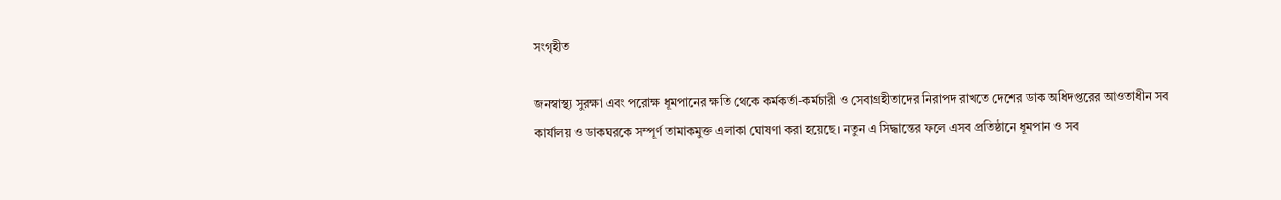সংগৃহীত

জনস্বাস্থ্য সুরক্ষা এবং পরোক্ষ ধূমপানের ক্ষতি থেকে কর্মকর্তা-কর্মচারী ও সেবাগ্রহীতাদের নিরাপদ রাখতে দেশের ডাক অধিদপ্তরের আওতাধীন সব কার্যালয় ও ডাকঘরকে সম্পূর্ণ তামাকমুক্ত এলাকা ঘোষণা করা হয়েছে। নতুন এ সিদ্ধান্তের ফলে এসব প্রতিষ্ঠানে ধূমপান ও সব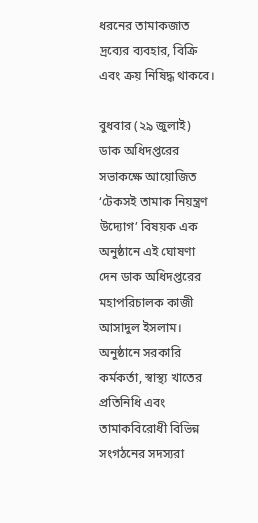ধরনের তামাকজাত দ্রব্যের ব্যবহার, বিক্রি এবং ক্রয় নিষিদ্ধ থাকবে।

বুধবার (২৯ জুলাই) ডাক অধিদপ্তরের সভাকক্ষে আয়োজিত ‘টেকসই তামাক নিয়ন্ত্রণ উদ্যোগ’ বিষয়ক এক অনুষ্ঠানে এই ঘোষণা দেন ডাক অধিদপ্তরের মহাপরিচালক কাজী আসাদুল ইসলাম। অনুষ্ঠানে সরকারি কর্মকর্তা, স্বাস্থ্য খাতের প্রতিনিধি এবং তামাকবিরোধী বিভিন্ন সংগঠনের সদস্যরা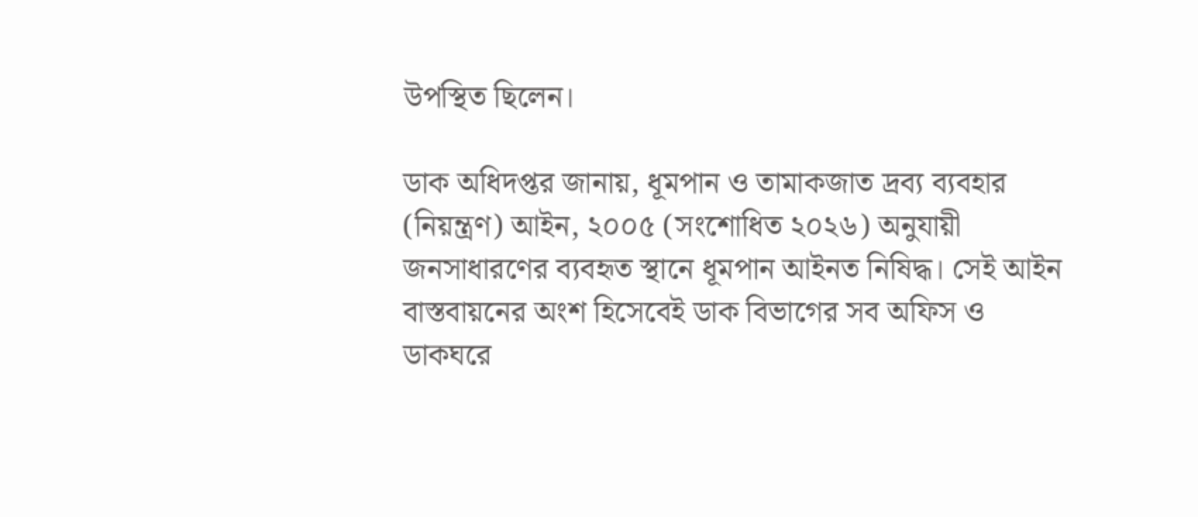উপস্থিত ছিলেন।

ডাক অধিদপ্তর জানায়, ধূমপান ও তামাকজাত দ্রব্য ব্যবহার (নিয়ন্ত্রণ) আইন, ২০০৫ (সংশোধিত ২০২৬) অনুযায়ী জনসাধারণের ব্যবহৃত স্থানে ধূমপান আইনত নিষিদ্ধ। সেই আইন বাস্তবায়নের অংশ হিসেবেই ডাক বিভাগের সব অফিস ও ডাকঘরে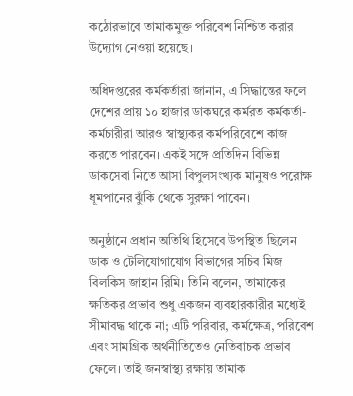কঠোরভাবে তামাকমুক্ত পরিবেশ নিশ্চিত করার উদ্যোগ নেওয়া হয়েছে।

অধিদপ্তরের কর্মকর্তারা জানান, এ সিদ্ধান্তের ফলে দেশের প্রায় ১০ হাজার ডাকঘরে কর্মরত কর্মকর্তা-কর্মচারীরা আরও স্বাস্থ্যকর কর্মপরিবেশে কাজ করতে পারবেন। একই সঙ্গে প্রতিদিন বিভিন্ন ডাকসেবা নিতে আসা বিপুলসংখ্যক মানুষও পরোক্ষ ধূমপানের ঝুঁকি থেকে সুরক্ষা পাবেন।

অনুষ্ঠানে প্রধান অতিথি হিসেবে উপস্থিত ছিলেন ডাক ও টেলিযোগাযোগ বিভাগের সচিব মিজ বিলকিস জাহান রিমি। তিনি বলেন, তামাকের ক্ষতিকর প্রভাব শুধু একজন ব্যবহারকারীর মধ্যেই সীমাবদ্ধ থাকে না; এটি পরিবার, কর্মক্ষেত্র, পরিবেশ এবং সামগ্রিক অর্থনীতিতেও নেতিবাচক প্রভাব ফেলে। তাই জনস্বাস্থ্য রক্ষায় তামাক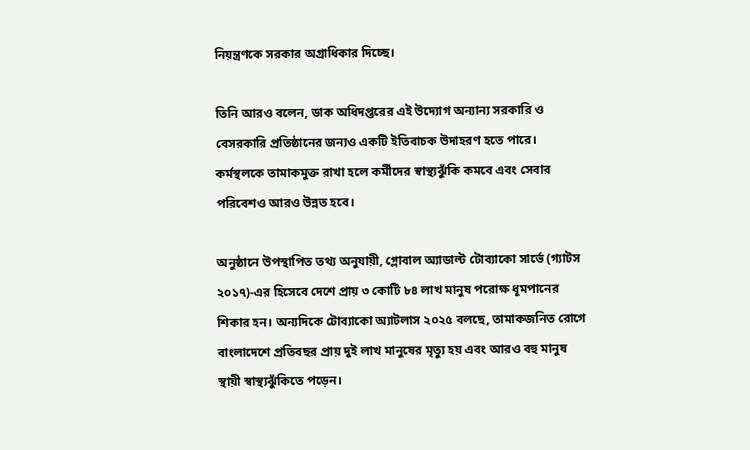নিয়ন্ত্রণকে সরকার অগ্রাধিকার দিচ্ছে।

তিনি আরও বলেন, ডাক অধিদপ্তরের এই উদ্যোগ অন্যান্য সরকারি ও বেসরকারি প্রতিষ্ঠানের জন্যও একটি ইতিবাচক উদাহরণ হতে পারে। কর্মস্থলকে তামাকমুক্ত রাখা হলে কর্মীদের স্বাস্থ্যঝুঁকি কমবে এবং সেবার পরিবেশও আরও উন্নত হবে।

অনুষ্ঠানে উপস্থাপিত তথ্য অনুযায়ী, গ্লোবাল অ্যাডাল্ট টোব্যাকো সার্ভে (গ্যাটস ২০১৭)-এর হিসেবে দেশে প্রায় ৩ কোটি ৮৪ লাখ মানুষ পরোক্ষ ধূমপানের শিকার হন। অন্যদিকে টোব্যাকো অ্যাটলাস ২০২৫ বলছে, তামাকজনিত রোগে বাংলাদেশে প্রতিবছর প্রায় দুই লাখ মানুষের মৃত্যু হয় এবং আরও বহু মানুষ স্থায়ী স্বাস্থ্যঝুঁকিতে পড়েন।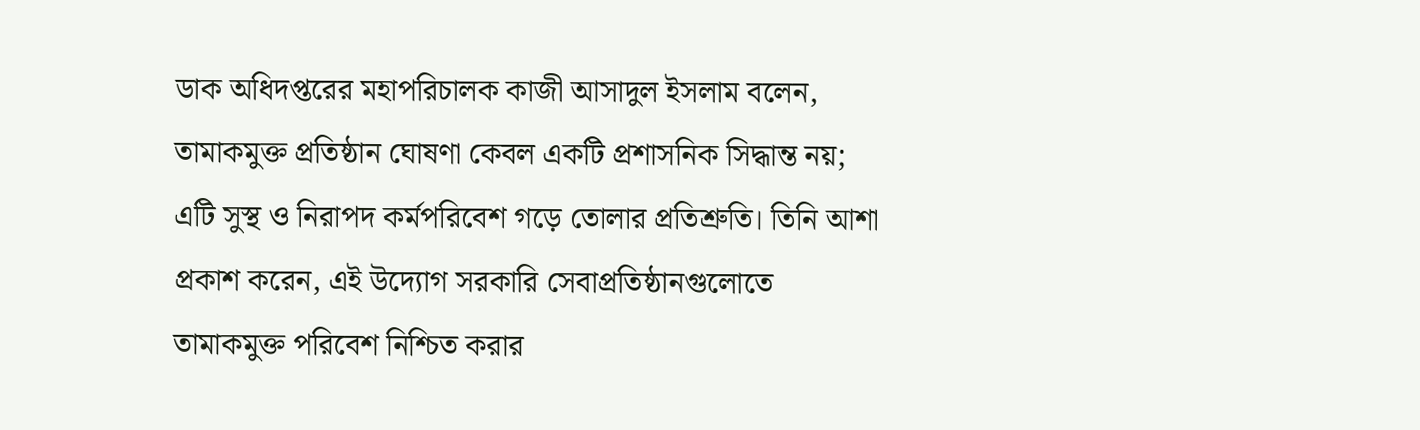ডাক অধিদপ্তরের মহাপরিচালক কাজী আসাদুল ইসলাম বলেন, তামাকমুক্ত প্রতিষ্ঠান ঘোষণা কেবল একটি প্রশাসনিক সিদ্ধান্ত নয়; এটি সুস্থ ও নিরাপদ কর্মপরিবেশ গড়ে তোলার প্রতিশ্রুতি। তিনি আশা প্রকাশ করেন, এই উদ্যোগ সরকারি সেবাপ্রতিষ্ঠানগুলোতে তামাকমুক্ত পরিবেশ নিশ্চিত করার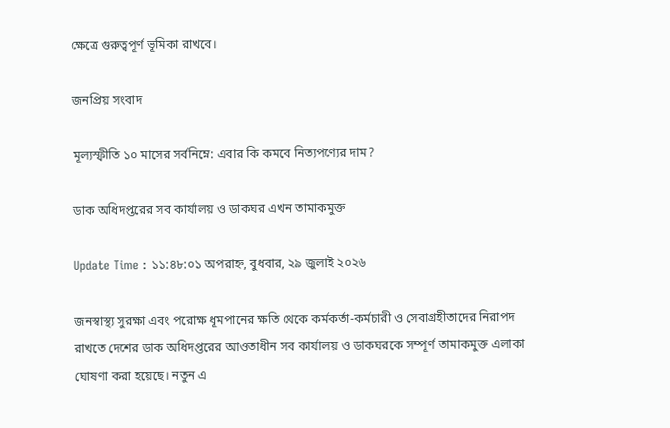ক্ষেত্রে গুরুত্বপূর্ণ ভূমিকা রাখবে।

জনপ্রিয় সংবাদ

মূল্যস্ফীতি ১০ মাসের সর্বনিম্নে: এবার কি কমবে নিত্যপণ্যের দাম?

ডাক অধিদপ্তরের সব কার্যালয় ও ডাকঘর এখন তামাকমুক্ত

Update Time : ১১:৪৮:০১ অপরাহ্ন, বুধবার, ২৯ জুলাই ২০২৬

জনস্বাস্থ্য সুরক্ষা এবং পরোক্ষ ধূমপানের ক্ষতি থেকে কর্মকর্তা-কর্মচারী ও সেবাগ্রহীতাদের নিরাপদ রাখতে দেশের ডাক অধিদপ্তরের আওতাধীন সব কার্যালয় ও ডাকঘরকে সম্পূর্ণ তামাকমুক্ত এলাকা ঘোষণা করা হয়েছে। নতুন এ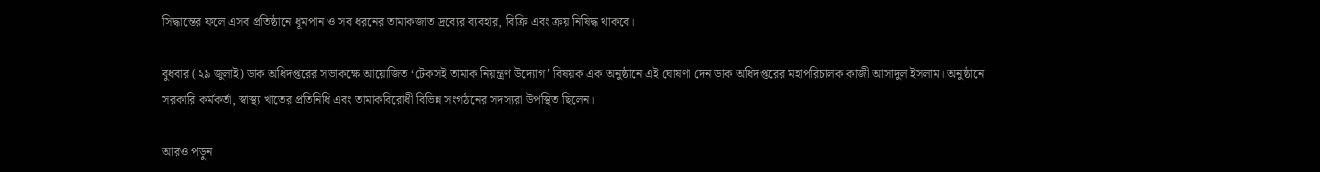সিদ্ধান্তের ফলে এসব প্রতিষ্ঠানে ধূমপান ও সব ধরনের তামাকজাত দ্রব্যের ব্যবহার, বিক্রি এবং ক্রয় নিষিদ্ধ থাকবে।

বুধবার (২৯ জুলাই) ডাক অধিদপ্তরের সভাকক্ষে আয়োজিত ‘টেকসই তামাক নিয়ন্ত্রণ উদ্যোগ’ বিষয়ক এক অনুষ্ঠানে এই ঘোষণা দেন ডাক অধিদপ্তরের মহাপরিচালক কাজী আসাদুল ইসলাম। অনুষ্ঠানে সরকারি কর্মকর্তা, স্বাস্থ্য খাতের প্রতিনিধি এবং তামাকবিরোধী বিভিন্ন সংগঠনের সদস্যরা উপস্থিত ছিলেন।

আরও পড়ুন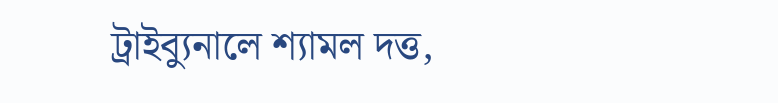ট্রাইব্যুনালে শ্যামল দত্ত,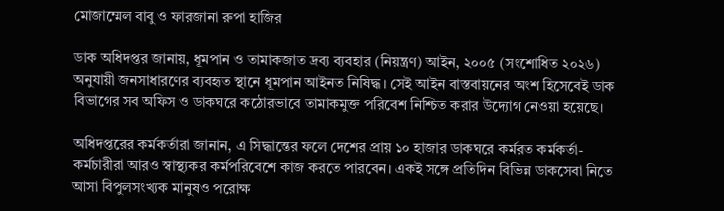মোজাম্মেল বাবু ও ফারজানা রুপা হাজির

ডাক অধিদপ্তর জানায়, ধূমপান ও তামাকজাত দ্রব্য ব্যবহার (নিয়ন্ত্রণ) আইন, ২০০৫ (সংশোধিত ২০২৬) অনুযায়ী জনসাধারণের ব্যবহৃত স্থানে ধূমপান আইনত নিষিদ্ধ। সেই আইন বাস্তবায়নের অংশ হিসেবেই ডাক বিভাগের সব অফিস ও ডাকঘরে কঠোরভাবে তামাকমুক্ত পরিবেশ নিশ্চিত করার উদ্যোগ নেওয়া হয়েছে।

অধিদপ্তরের কর্মকর্তারা জানান, এ সিদ্ধান্তের ফলে দেশের প্রায় ১০ হাজার ডাকঘরে কর্মরত কর্মকর্তা-কর্মচারীরা আরও স্বাস্থ্যকর কর্মপরিবেশে কাজ করতে পারবেন। একই সঙ্গে প্রতিদিন বিভিন্ন ডাকসেবা নিতে আসা বিপুলসংখ্যক মানুষও পরোক্ষ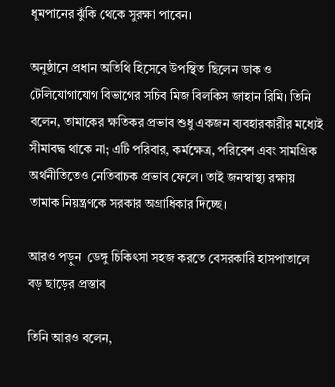ধূমপানের ঝুঁকি থেকে সুরক্ষা পাবেন।

অনুষ্ঠানে প্রধান অতিথি হিসেবে উপস্থিত ছিলেন ডাক ও টেলিযোগাযোগ বিভাগের সচিব মিজ বিলকিস জাহান রিমি। তিনি বলেন, তামাকের ক্ষতিকর প্রভাব শুধু একজন ব্যবহারকারীর মধ্যেই সীমাবদ্ধ থাকে না; এটি পরিবার, কর্মক্ষেত্র, পরিবেশ এবং সামগ্রিক অর্থনীতিতেও নেতিবাচক প্রভাব ফেলে। তাই জনস্বাস্থ্য রক্ষায় তামাক নিয়ন্ত্রণকে সরকার অগ্রাধিকার দিচ্ছে।

আরও পড়ুন  ডেঙ্গু চিকিৎসা সহজ করতে বেসরকারি হাসপাতালে বড় ছাড়ের প্রস্তাব

তিনি আরও বলেন,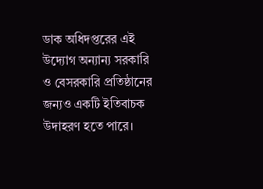ডাক অধিদপ্তরের এই উদ্যোগ অন্যান্য সরকারি ও বেসরকারি প্রতিষ্ঠানের জন্যও একটি ইতিবাচক উদাহরণ হতে পারে।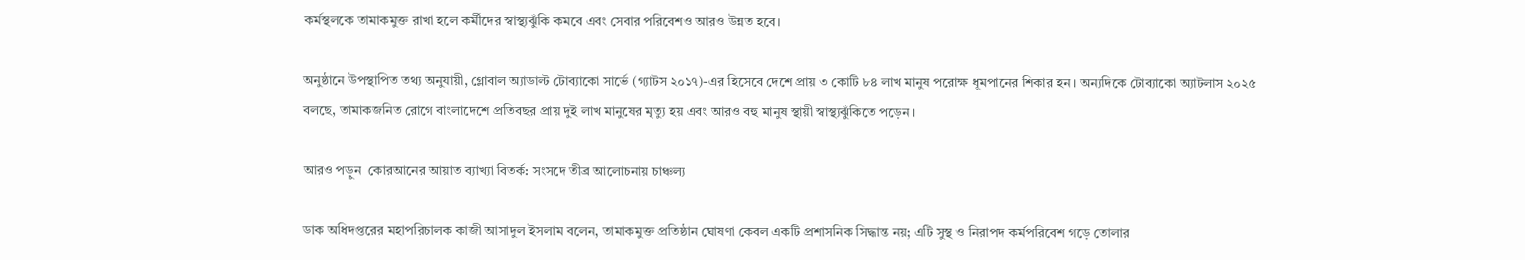কর্মস্থলকে তামাকমুক্ত রাখা হলে কর্মীদের স্বাস্থ্যঝুঁকি কমবে এবং সেবার পরিবেশও আরও উন্নত হবে।

অনুষ্ঠানে উপস্থাপিত তথ্য অনুযায়ী, গ্লোবাল অ্যাডাল্ট টোব্যাকো সার্ভে (গ্যাটস ২০১৭)-এর হিসেবে দেশে প্রায় ৩ কোটি ৮৪ লাখ মানুষ পরোক্ষ ধূমপানের শিকার হন। অন্যদিকে টোব্যাকো অ্যাটলাস ২০২৫ বলছে, তামাকজনিত রোগে বাংলাদেশে প্রতিবছর প্রায় দুই লাখ মানুষের মৃত্যু হয় এবং আরও বহু মানুষ স্থায়ী স্বাস্থ্যঝুঁকিতে পড়েন।

আরও পড়ুন  কোরআনের আয়াত ব্যাখ্যা বিতর্ক: সংসদে তীব্র আলোচনায় চাঞ্চল্য

ডাক অধিদপ্তরের মহাপরিচালক কাজী আসাদুল ইসলাম বলেন, তামাকমুক্ত প্রতিষ্ঠান ঘোষণা কেবল একটি প্রশাসনিক সিদ্ধান্ত নয়; এটি সুস্থ ও নিরাপদ কর্মপরিবেশ গড়ে তোলার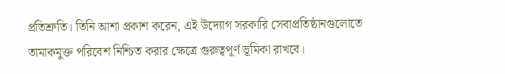প্রতিশ্রুতি। তিনি আশা প্রকাশ করেন, এই উদ্যোগ সরকারি সেবাপ্রতিষ্ঠানগুলোতে তামাকমুক্ত পরিবেশ নিশ্চিত করার ক্ষেত্রে গুরুত্বপূর্ণ ভূমিকা রাখবে।